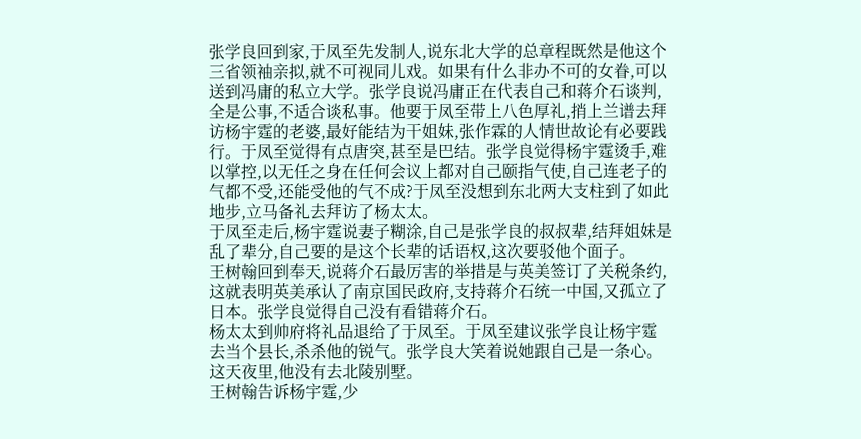张学良回到家,于凤至先发制人,说东北大学的总章程既然是他这个三省领袖亲拟,就不可视同儿戏。如果有什么非办不可的女眷,可以送到冯庸的私立大学。张学良说冯庸正在代表自己和蒋介石谈判,全是公事,不适合谈私事。他要于凤至带上八色厚礼,捎上兰谱去拜访杨宇霆的老婆,最好能结为干姐妹,张作霖的人情世故论有必要践行。于凤至觉得有点唐突,甚至是巴结。张学良觉得杨宇霆烫手,难以掌控,以无任之身在任何会议上都对自己颐指气使,自己连老子的气都不受,还能受他的气不成?于凤至没想到东北两大支柱到了如此地步,立马备礼去拜访了杨太太。
于凤至走后,杨宇霆说妻子糊涂,自己是张学良的叔叔辈,结拜姐妹是乱了辈分,自己要的是这个长辈的话语权,这次要驳他个面子。
王树翰回到奉天,说蒋介石最厉害的举措是与英美签订了关税条约,这就表明英美承认了南京国民政府,支持蒋介石统一中国,又孤立了日本。张学良觉得自己没有看错蒋介石。
杨太太到帅府将礼品退给了于凤至。于凤至建议张学良让杨宇霆去当个县长,杀杀他的锐气。张学良大笑着说她跟自己是一条心。这天夜里,他没有去北陵别墅。
王树翰告诉杨宇霆,少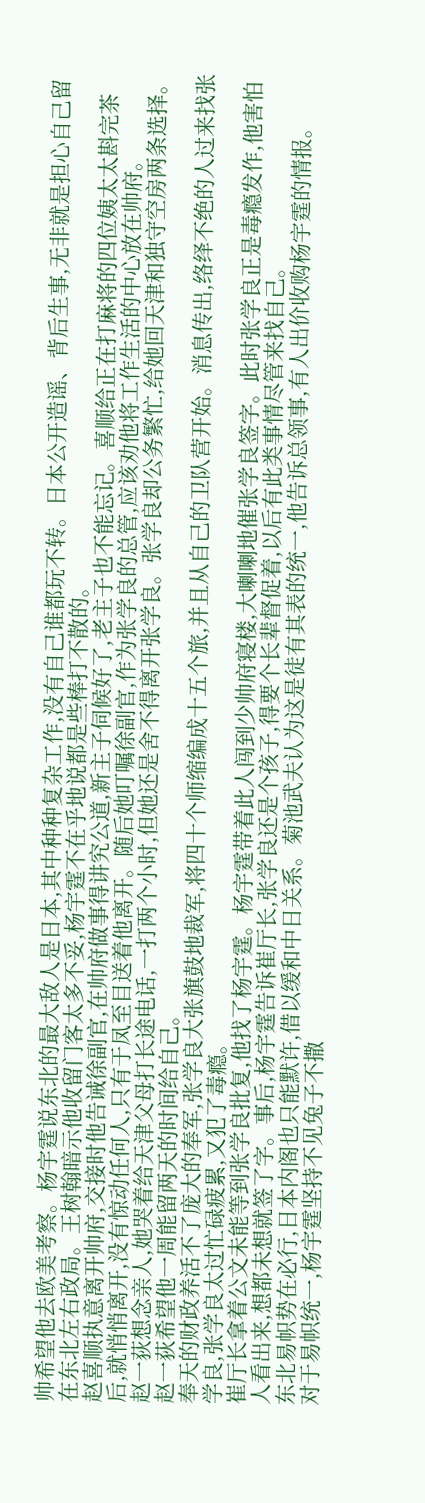帅希望他去欧美考察。杨宇霆说东北的最大敌人是日本,其中种种复杂工作,没有自己谁都玩不转。日本公开造谣、背后生事,无非就是担心自己留在东北左右政局。王树翰暗示他收留门客太多不妥,杨宇霆不在乎地说都是些棒打不散的。
赵喜顺执意离开帅府,交接时他告诫徐副官,在帅府做事得讲究公道,新主子伺候好了,老主子也不能忘记。喜顺给正在打麻将的四位姨太太斟完茶后,就悄悄离开,没有惊动任何人,只有于凤至目送着他离开。随后她叮嘱徐副官,作为张学良的总管,应该劝他将工作生活的中心放在帅府。
赵一荻想念亲人,她哭着给天津父母打长途电话,一打两个小时,但她还是舍不得离开张学良。张学良却公务繁忙,给她回天津和独守空房两条选择。赵一荻希望他一周能留两天的时间给自己。
奉天的财政养活不了庞大的奉军,张学良大张旗鼓地裁军,将四十个师缩编成十五个旅,并且从自己的卫队营开始。消息传出,络绎不绝的人过来找张学良,张学良太过忙碌疲累,又犯了毒瘾。
崔厅长拿着公文未能等到张学良批复,他找了杨宇霆。杨宇霆带着此人闯到少帅府寝楼,大喇喇地催张学良签字。此时张学良正是毒瘾发作,他害怕人看出来,想都未想就签了字。事后,杨宇霆告诉崔厅长,张学良还是个孩子,得要个长辈督促着,以后有此类事情尽管来找自己。
东北易帜势在必行,日本内阁也只能默许,借以缓和中日关系。菊池武夫认为这是徒有其表的统一,他告诉总领事,有人出价收购杨宇霆的情报。
对于易帜统一,杨宇霆坚持不见兔子不撒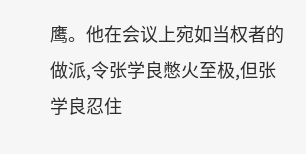鹰。他在会议上宛如当权者的做派,令张学良憋火至极,但张学良忍住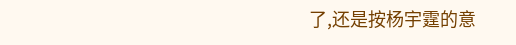了,还是按杨宇霆的意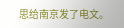思给南京发了电文。